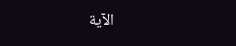الآية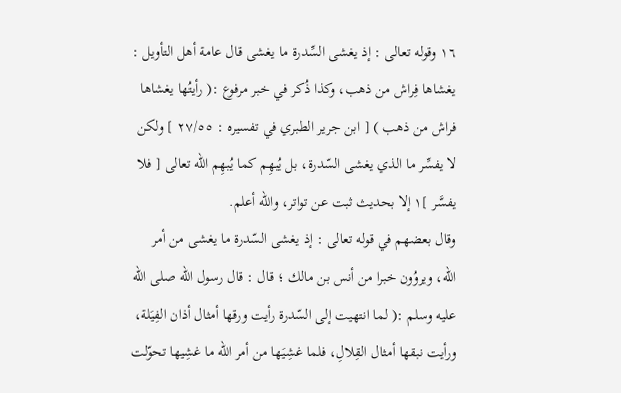١٦ وقوله تعالى : إذ يغشى السِّدرة ما يغشى قال عامة أهل التأويل : يغشاها فِراش من ذهب، وكذا ذُكر في خبر مرفوع :( رأيتُها يغشاها فراش من ذهب ) [ ابن جرير الطبري في تفسيره : ٢٧/٥٥ ] ولكن لا يفسِّر ما الذي يغشى السّدرة، بل يُبهِم كما يُبهِم الله تعالى [ فلا يفسَّر ]١ إلا بحديث ثبت عن تواتر، والله أعلم.
وقال بعضهم في قوله تعالى : إذ يغشى السّدرة ما يغشى من أمر الله، ويروُون خبرا من أنس بن مالك ؛ قال : قال رسول الله صلى الله عليه وسلم :( لما انتهيت إلى السّدرة رأيت ورقها أمثال أذان الفِيَلة، ورأيت نبقها أمثال القِلالِ، فلما غشِيَها من أمر الله ما غشِيها تحوّلت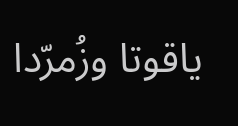ياقوتا وزُمرّدا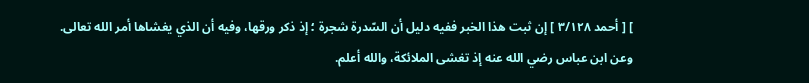] [ أحمد ٣/١٢٨ ] إن ثبت هذا الخبر ففيه دليل أن السّدرة شجرة ؛ إذ ذكر ورقها، وفيه أن الذي يغشاها أمر الله تعالى.
وعن ابن عباس رضي الله عنه إذ تغشى الملائكة، والله أعلم.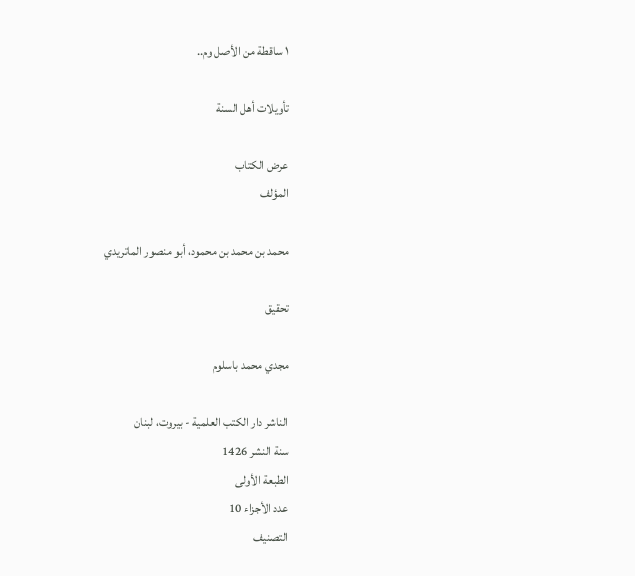١ ساقطة من الأصل وم..

تأويلات أهل السنة

عرض الكتاب
المؤلف

محمد بن محمد بن محمود، أبو منصور الماتريدي

تحقيق

مجدي محمد باسلوم

الناشر دار الكتب العلمية - بيروت، لبنان
سنة النشر 1426
الطبعة الأولى
عدد الأجزاء 10
التصنيف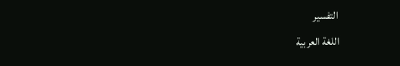التفسير
اللغة العربية